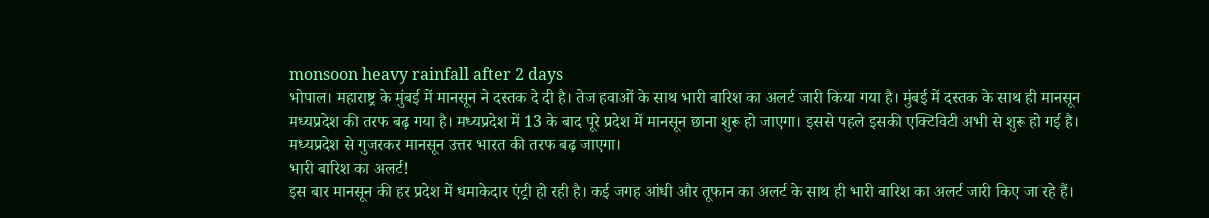monsoon heavy rainfall after 2 days
भोपाल। महाराष्ट्र के मुंबई में मानसून ने दस्तक दे दी है। तेज हवाओं के साथ भारी बारिश का अलर्ट जारी किया गया है। मुंबई में दस्तक के साथ ही मानसून मध्यप्रदेश की तरफ बढ़ गया है। मध्यप्रदेश में 13 के बाद पूरे प्रदेश में मानसून छाना शुरू हो जाएगा। इससे पहले इसकी एक्टिविटी अभी से शुरू हो गई है। मध्यप्रदेश से गुजरकर मानसून उत्तर भारत की तरफ बढ़ जाएगा।
भारी बारिश का अलर्ट!
इस बार मानसून की हर प्रदेश में धमाकेदार एंट्री हो रही है। कई जगह आंधी और तूफान का अलर्ट के साथ ही भारी बारिश का अलर्ट जारी किए जा रहे हैं।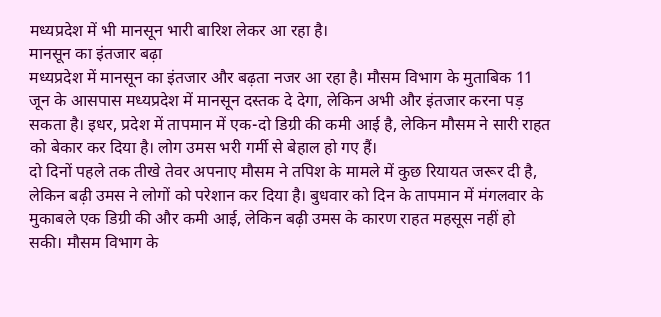मध्यप्रदेश में भी मानसून भारी बारिश लेकर आ रहा है।
मानसून का इंतजार बढ़ा
मध्यप्रदेश में मानसून का इंतजार और बढ़ता नजर आ रहा है। मौसम विभाग के मुताबिक 11 जून के आसपास मध्यप्रदेश में मानसून दस्तक दे देगा, लेकिन अभी और इंतजार करना पड़ सकता है। इधर, प्रदेश में तापमान में एक-दो डिग्री की कमी आई है, लेकिन मौसम ने सारी राहत को बेकार कर दिया है। लोग उमस भरी गर्मी से बेहाल हो गए हैं।
दो दिनों पहले तक तीखे तेवर अपनाए मौसम ने तपिश के मामले में कुछ रियायत जरूर दी है, लेकिन बढ़ी उमस ने लोगों को परेशान कर दिया है। बुधवार को दिन के तापमान में मंगलवार के मुकाबले एक डिग्री की और कमी आई, लेकिन बढ़ी उमस के कारण राहत महसूस नहीं हो सकी। मौसम विभाग के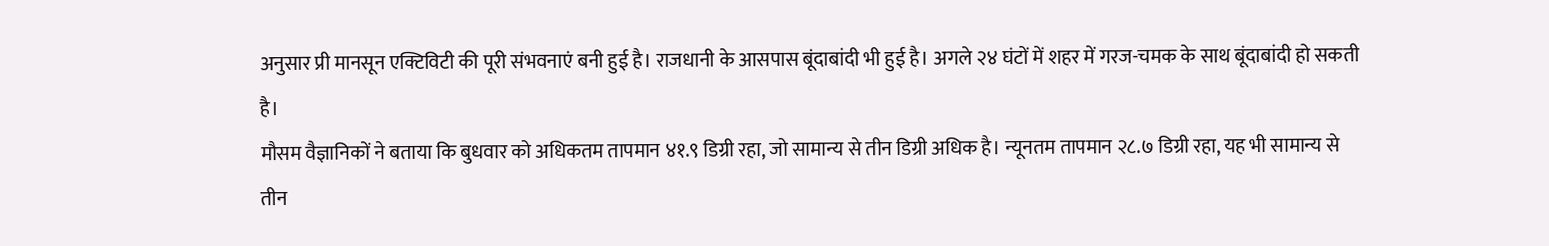अनुसार प्री मानसून एक्टिविटी की पूरी संभवनाएं बनी हुई है। राजधानी के आसपास बूंदाबांदी भी हुई है। अगले २४ घंटों में शहर में गरज-चमक के साथ बूंदाबांदी हो सकती है।
मौसम वैज्ञानिकों ने बताया कि बुधवार को अधिकतम तापमान ४१.९ डिग्री रहा, जो सामान्य से तीन डिग्री अधिक है। न्यूनतम तापमान २८.७ डिग्री रहा, यह भी सामान्य से तीन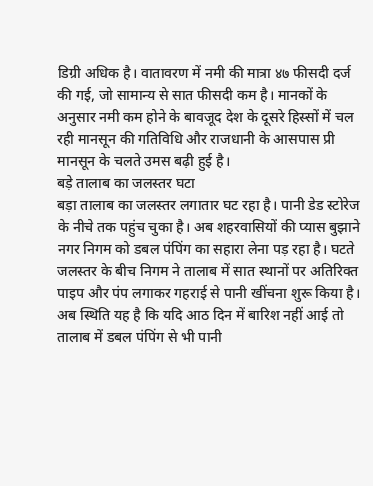डिग्री अधिक है। वातावरण में नमी की मात्रा ४७ फीसदी दर्ज की गई, जो सामान्य से सात फीसदी कम है। मानकों के अनुसार नमी कम होने के बावजूद देश के दूसरे हिस्सों में चल रही मानसून की गतिविधि और राजधानी के आसपास प्री मानसून के चलते उमस बढ़ी हुई है।
बड़े तालाब का जलस्तर घटा
बड़ा तालाब का जलस्तर लगातार घट रहा है। पानी डेड स्टोरेज के नीचे तक पहुंच चुका है। अब शहरवासियों की प्यास बुझाने नगर निगम को डबल पंपिंग का सहारा लेना पड़ रहा है। घटते जलस्तर के बीच निगम ने तालाब में सात स्थानों पर अतिरिक्त पाइप और पंप लगाकर गहराई से पानी खींचना शुरू किया है। अब स्थिति यह है कि यदि आठ दिन में बारिश नहीं आई तो तालाब में डबल पंपिंग से भी पानी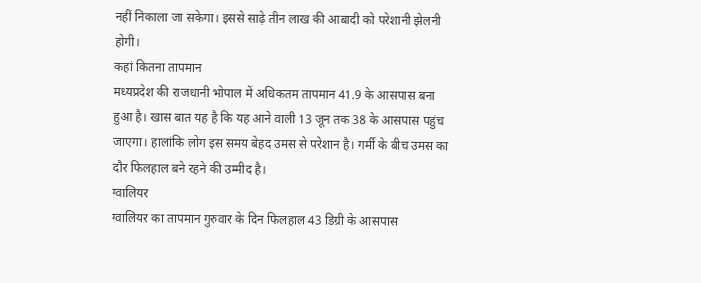नहीं निकाला जा सकेगा। इससे साढ़े तीन लाख की आबादी को परेशानी झेलनी होगी।
कहां कितना तापमान
मध्यप्रदेश की राजधानी भोपाल में अधिकतम तापमान 41.9 के आसपास बना हुआ है। खास बात यह है कि यह आने वाली 13 जून तक 38 के आसपास पहुंच जाएगा। हालांकि लोग इस समय बेहद उमस से परेशान है। गर्मी के बीच उमस का दौर फिलहाल बने रहने की उम्मीद है।
ग्वालियर
ग्वालियर का तापमान गुरुवार के दिन फिलहाल 43 डिग्री के आसपास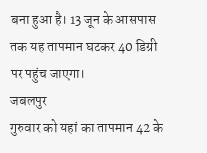बना हुआ है। 13 जून के आसपास तक यह तापमान घटकर 40 डिग्री पर पहुंच जाएगा।
जबलपुर
गुरुवार को यहां का तापमान 42 के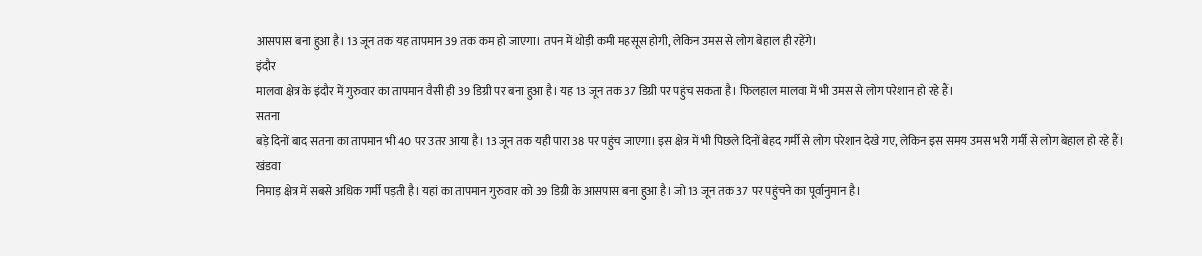आसपास बना हुआ है। 13 जून तक यह तापमान 39 तक कम हो जाएगा। तपन में थोड़ी कमी महसूस होगी, लेकिन उमस से लोग बेहाल ही रहेंगे।
इंदौर
मालवा क्षेत्र के इंदौर में गुरुवार का तापमान वैसी ही 39 डिग्री पर बना हुआ है। यह 13 जून तक 37 डिग्री पर पहुंच सकता है। फिलहाल मालवा में भी उमस से लोग परेशान हो रहे हैं।
सतना
बड़े दिनों बाद सतना का तापमान भी 40 पर उतर आया है। 13 जून तक यही पारा 38 पर पहुंच जाएगा। इस क्षेत्र में भी पिछले दिनों बेहद गर्मी से लोग परेशान देखे गए, लेकिन इस समय उमस भरी गर्मी से लोग बेहाल हो रहे हैं।
खंडवा
निमाड़ क्षेत्र में सबसे अधिक गर्मी पड़ती है। यहां का तापमान गुरुवार को 39 डिग्री के आसपास बना हुआ है। जो 13 जून तक 37 पर पहुंचने का पूर्वानुमान है।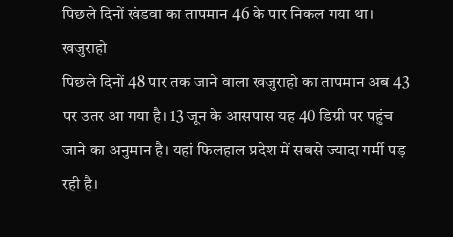पिछले दिनों खंडवा का तापमान 46 के पार निकल गया था।
खजुराहो
पिछले दिनों 48 पार तक जाने वाला खजुराहो का तापमान अब 43 पर उतर आ गया है। 13 जून के आसपास यह 40 डिग्री पर पहुंच जाने का अनुमान है। यहां फिलहाल प्रदेश में सबसे ज्यादा गर्मी पड़ रही है।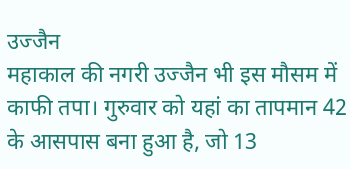उज्जैन
महाकाल की नगरी उज्जैन भी इस मौसम में काफी तपा। गुरुवार को यहां का तापमान 42 के आसपास बना हुआ है, जो 13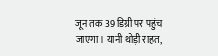जून तक 39 डिग्री पर पहुंच जाएगा। यानी थोड़ी राहत,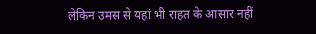लेकिन उमस से यहां भी राहत के आसार नहीं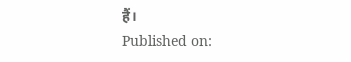हैं।
Published on: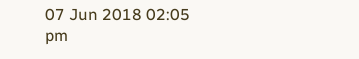07 Jun 2018 02:05 pm